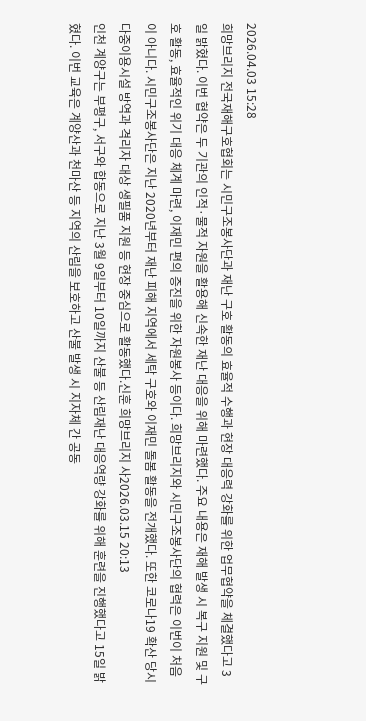2026.04.03 15:28
희망브리지 전국재해구호협회는 시민구조봉사단과 재난 구호 활동의 효율적 수행과 현장 대응력 강화를 위한 업무협약을 체결했다고 3일 밝혔다. 이번 협약은 두 기관의 인적·물적 자원을 활용해 신속한 재난 대응을 위해 마련했다. 주요 내용은 재해 발생 시 복구 지원 및 구호 활동, 효율적인 위기 대응 체계 마련, 이재민 편의 증진을 위한 자원봉사 등이다. 희망브리지와 시민구조봉사단의 협력은 이번이 처음이 아니다. 시민구조봉사단은 지난 2020년부터 재난 피해 지역에서 세탁 구호와 이재민 돌봄 활동을 전개했다. 또한 코로나19 확산 당시 다중이용시설 방역과 격리자 대상 생필품 지원 등 현장 중심으로 활동했다.신훈 희망브리지 사2026.03.15 20:13
인천 계양구는 부평구, 서구와 합동으로 지난 3월 9일부터 10일까지 산불 등 산림재난 대응역량 강화를 위해 훈련을 진행했다고 15일 밝혔다. 이번 교육은 계양산과 천마산 등 지역의 산림을 보호하고 산불 발생 시 지자체 간 공동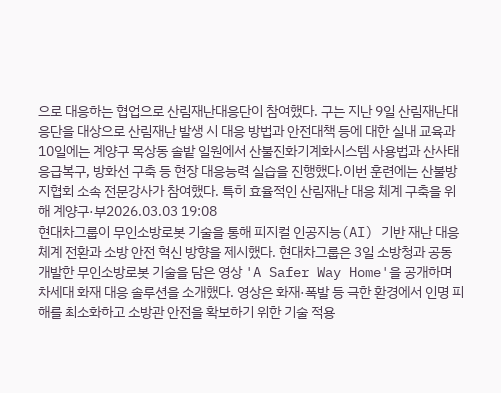으로 대응하는 협업으로 산림재난대응단이 참여했다. 구는 지난 9일 산림재난대응단을 대상으로 산림재난 발생 시 대응 방법과 안전대책 등에 대한 실내 교육과 10일에는 계양구 목상동 솔밭 일원에서 산불진화기계화시스템 사용법과 산사태 응급복구, 방화선 구축 등 현장 대응능력 실습을 진행했다.이번 훈련에는 산불방지협회 소속 전문강사가 참여했다. 특히 효율적인 산림재난 대응 체계 구축을 위해 계양구·부2026.03.03 19:08
현대차그룹이 무인소방로봇 기술을 통해 피지컬 인공지능(AI) 기반 재난 대응 체계 전환과 소방 안전 혁신 방향을 제시했다. 현대차그룹은 3일 소방청과 공동 개발한 무인소방로봇 기술을 담은 영상 'A Safer Way Home'을 공개하며 차세대 화재 대응 솔루션을 소개했다. 영상은 화재·폭발 등 극한 환경에서 인명 피해를 최소화하고 소방관 안전을 확보하기 위한 기술 적용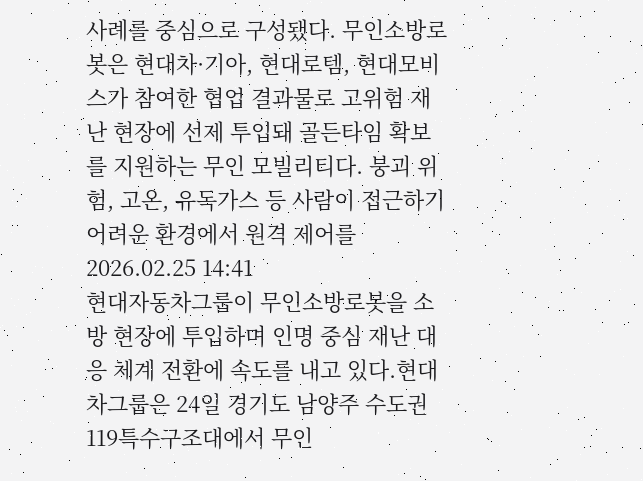사례를 중심으로 구성됐다. 무인소방로봇은 현대차·기아, 현대로템, 현대모비스가 참여한 협업 결과물로 고위험 재난 현장에 선제 투입돼 골든타임 확보를 지원하는 무인 모빌리티다. 붕괴 위험, 고온, 유독가스 등 사람이 접근하기 어려운 환경에서 원격 제어를2026.02.25 14:41
현대자동차그룹이 무인소방로봇을 소방 현장에 투입하며 인명 중심 재난 대응 체계 전환에 속도를 내고 있다.현대차그룹은 24일 경기도 남양주 수도권 119특수구조대에서 무인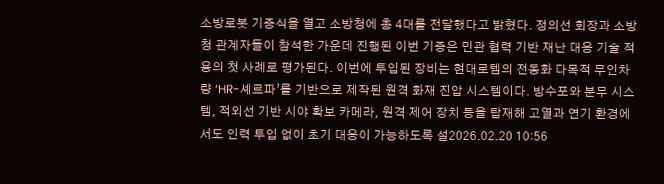소방로봇 기증식을 열고 소방청에 총 4대를 전달했다고 밝혔다. 정의선 회장과 소방청 관계자들이 참석한 가운데 진행된 이번 기증은 민관 협력 기반 재난 대응 기술 적용의 첫 사례로 평가된다. 이번에 투입된 장비는 현대로템의 전동화 다목적 무인차량 ‘HR-셰르파’를 기반으로 제작된 원격 화재 진압 시스템이다. 방수포와 분무 시스템, 적외선 기반 시야 확보 카메라, 원격 제어 장치 등을 탑재해 고열과 연기 환경에서도 인력 투입 없이 초기 대응이 가능하도록 설2026.02.20 10:56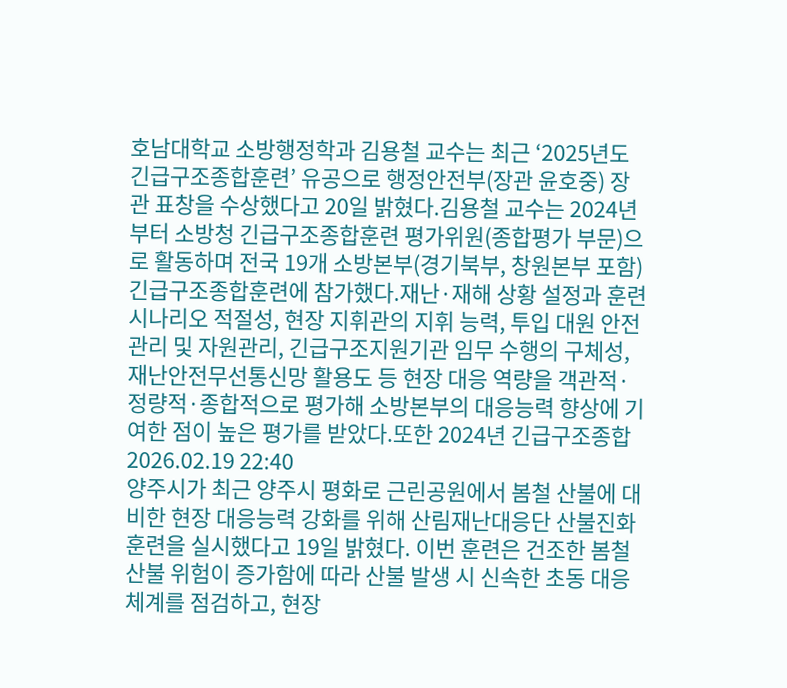호남대학교 소방행정학과 김용철 교수는 최근 ‘2025년도 긴급구조종합훈련’ 유공으로 행정안전부(장관 윤호중) 장관 표창을 수상했다고 20일 밝혔다.김용철 교수는 2024년부터 소방청 긴급구조종합훈련 평가위원(종합평가 부문)으로 활동하며 전국 19개 소방본부(경기북부, 창원본부 포함) 긴급구조종합훈련에 참가했다.재난·재해 상황 설정과 훈련 시나리오 적절성, 현장 지휘관의 지휘 능력, 투입 대원 안전관리 및 자원관리, 긴급구조지원기관 임무 수행의 구체성, 재난안전무선통신망 활용도 등 현장 대응 역량을 객관적·정량적·종합적으로 평가해 소방본부의 대응능력 향상에 기여한 점이 높은 평가를 받았다.또한 2024년 긴급구조종합2026.02.19 22:40
양주시가 최근 양주시 평화로 근린공원에서 봄철 산불에 대비한 현장 대응능력 강화를 위해 산림재난대응단 산불진화 훈련을 실시했다고 19일 밝혔다. 이번 훈련은 건조한 봄철 산불 위험이 증가함에 따라 산불 발생 시 신속한 초동 대응 체계를 점검하고, 현장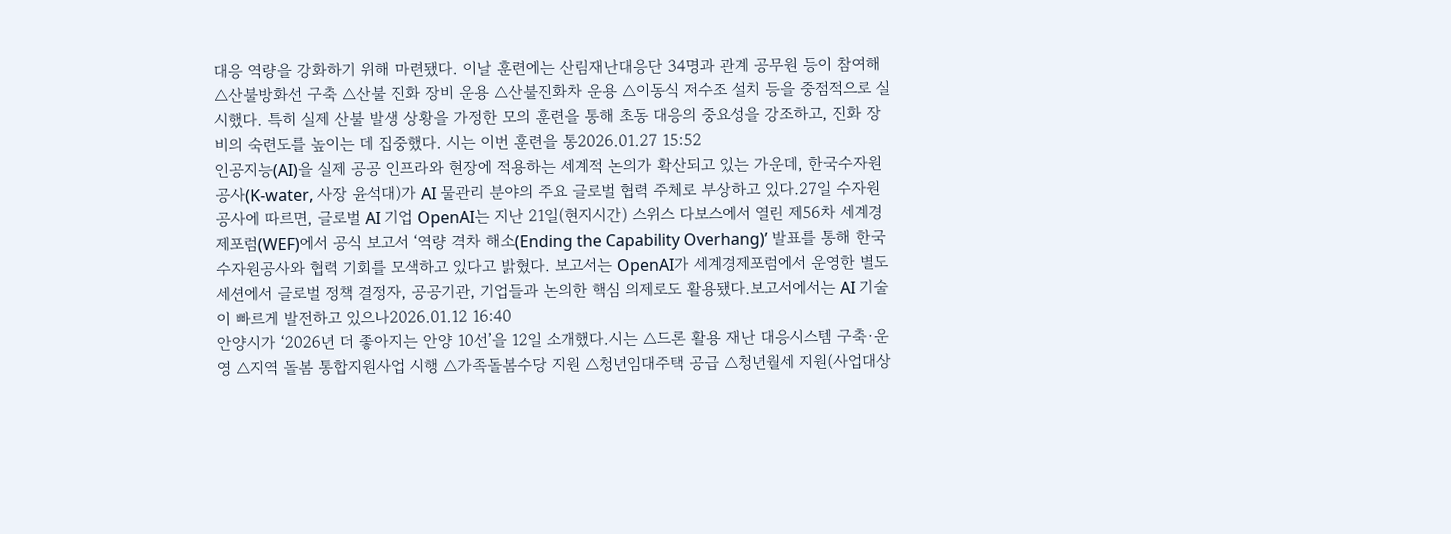대응 역량을 강화하기 위해 마련됐다. 이날 훈련에는 산림재난대응단 34명과 관계 공무원 등이 참여해 △산불방화선 구축 △산불 진화 장비 운용 △산불진화차 운용 △이동식 저수조 설치 등을 중점적으로 실시했다. 특히 실제 산불 발생 상황을 가정한 모의 훈련을 통해 초동 대응의 중요성을 강조하고, 진화 장비의 숙련도를 높이는 데 집중했다. 시는 이번 훈련을 통2026.01.27 15:52
인공지능(AI)을 실제 공공 인프라와 현장에 적용하는 세계적 논의가 확산되고 있는 가운데, 한국수자원공사(K-water, 사장 윤석대)가 AI 물관리 분야의 주요 글로벌 협력 주체로 부상하고 있다.27일 수자원공사에 따르면, 글로벌 AI 기업 OpenAI는 지난 21일(현지시간) 스위스 다보스에서 열린 제56차 세계경제포럼(WEF)에서 공식 보고서 ‘역량 격차 해소(Ending the Capability Overhang)’ 발표를 통해 한국수자원공사와 협력 기회를 모색하고 있다고 밝혔다. 보고서는 OpenAI가 세계경제포럼에서 운영한 별도 세션에서 글로벌 정책 결정자, 공공기관, 기업들과 논의한 핵심 의제로도 활용됐다.보고서에서는 AI 기술이 빠르게 발전하고 있으나2026.01.12 16:40
안양시가 ‘2026년 더 좋아지는 안양 10선’을 12일 소개했다.시는 △드론 활용 재난 대응시스템 구축·운영 △지역 돌봄 통합지원사업 시행 △가족돌봄수당 지원 △청년임대주택 공급 △청년월세 지원(사업대상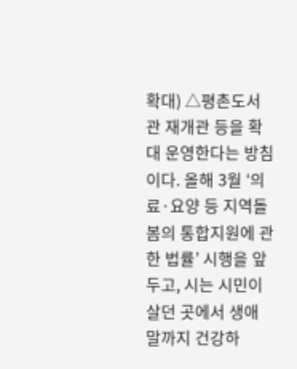확대) △평촌도서관 재개관 등을 확대 운영한다는 방침이다. 올해 3월 ‘의료·요양 등 지역돌봄의 통합지원에 관한 법률’ 시행을 앞두고, 시는 시민이 살던 곳에서 생애 말까지 건강하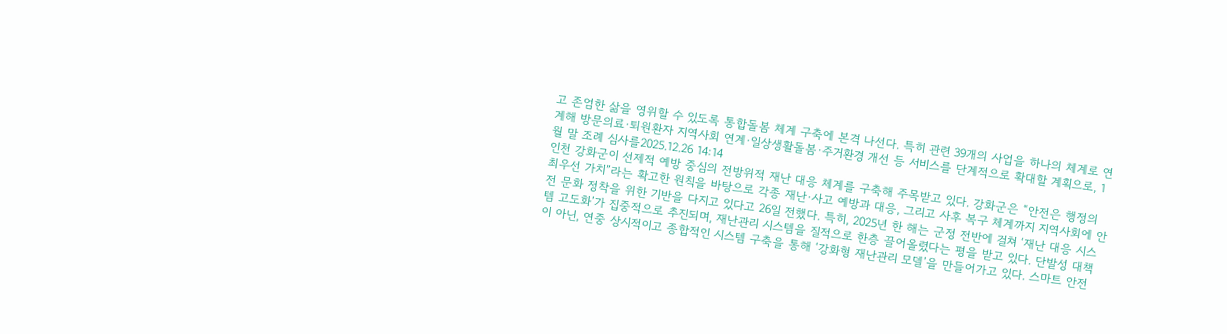고 존엄한 삶을 영위할 수 있도록 통합돌봄 체계 구축에 본격 나선다. 특히 관련 39개의 사업을 하나의 체계로 연계해 방문의료·퇴원환자 지역사회 연계·일상생활돌봄·주거환경 개선 등 서비스를 단계적으로 확대할 계획으로, 1월 말 조례 심사를2025.12.26 14:14
인천 강화군이 선제적 예방 중심의 전방위적 재난 대응 체계를 구축해 주목받고 있다. 강화군은 “안전은 행정의 최우선 가치”라는 확고한 원칙을 바탕으로 각종 재난·사고 예방과 대응, 그리고 사후 복구 체계까지 지역사회에 안전 문화 정착을 위한 기반을 다지고 있다고 26일 전했다. 특히, 2025년 한 해는 군정 전반에 걸쳐 ‘재난 대응 시스템 고도화’가 집중적으로 추진되며, 재난관리 시스템을 질적으로 한층 끌어올렸다는 평을 받고 있다. 단발성 대책이 아닌, 연중 상시적이고 종합적인 시스템 구축을 통해 ‘강화형 재난관리 모델’을 만들어가고 있다. 스마트 안전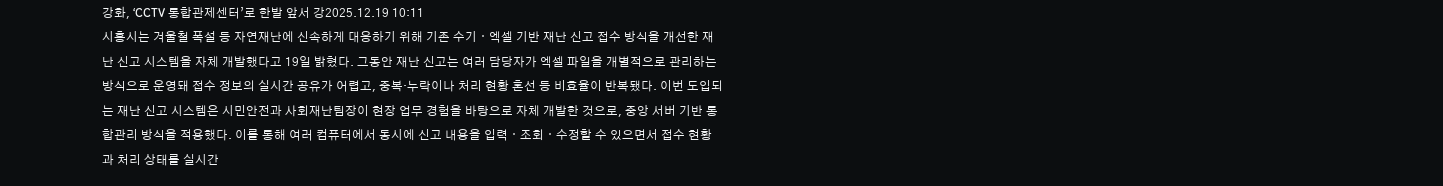강화, ‘CCTV 통합관제센터’로 한발 앞서 강2025.12.19 10:11
시흥시는 겨울철 폭설 등 자연재난에 신속하게 대응하기 위해 기존 수기ㆍ엑셀 기반 재난 신고 접수 방식을 개선한 재난 신고 시스템을 자체 개발했다고 19일 밝혔다. 그동안 재난 신고는 여러 담당자가 엑셀 파일을 개별적으로 관리하는 방식으로 운영돼 접수 정보의 실시간 공유가 어렵고, 중복·누락이나 처리 현황 혼선 등 비효율이 반복됐다. 이번 도입되는 재난 신고 시스템은 시민안전과 사회재난팀장이 현장 업무 경험을 바탕으로 자체 개발한 것으로, 중앙 서버 기반 통합관리 방식을 적용했다. 이를 통해 여러 컴퓨터에서 동시에 신고 내용을 입력ㆍ조회ㆍ수정할 수 있으면서 접수 현황과 처리 상태를 실시간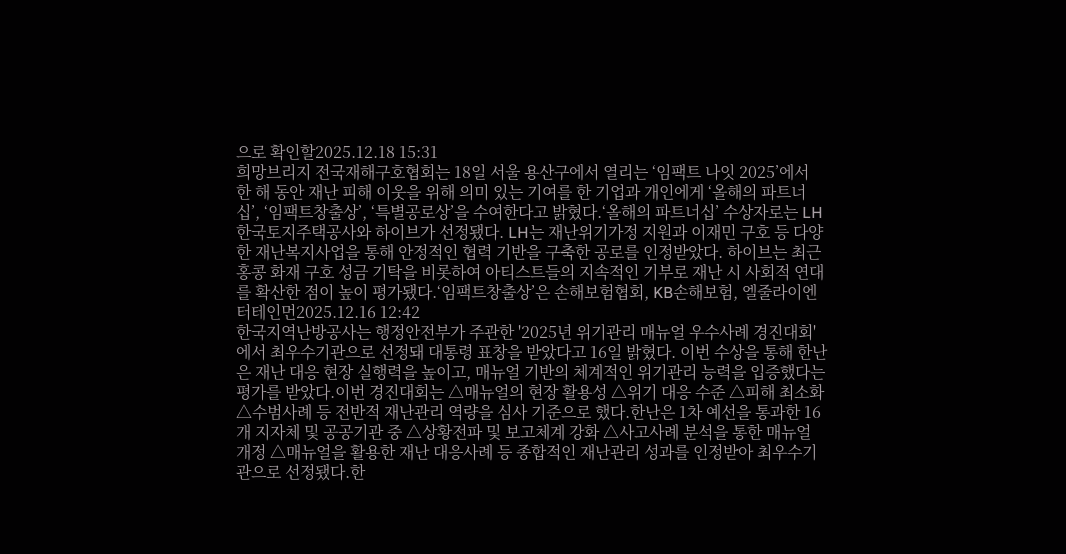으로 확인할2025.12.18 15:31
희망브리지 전국재해구호협회는 18일 서울 용산구에서 열리는 ‘임팩트 나잇 2025’에서 한 해 동안 재난 피해 이웃을 위해 의미 있는 기여를 한 기업과 개인에게 ‘올해의 파트너십’, ‘임팩트창출상’, ‘특별공로상’을 수여한다고 밝혔다.‘올해의 파트너십’ 수상자로는 LH한국토지주택공사와 하이브가 선정됐다. LH는 재난위기가정 지원과 이재민 구호 등 다양한 재난복지사업을 통해 안정적인 협력 기반을 구축한 공로를 인정받았다. 하이브는 최근 홍콩 화재 구호 성금 기탁을 비롯하여 아티스트들의 지속적인 기부로 재난 시 사회적 연대를 확산한 점이 높이 평가됐다.‘임팩트창출상’은 손해보험협회, KB손해보험, 엘줄라이엔터테인먼2025.12.16 12:42
한국지역난방공사는 행정안전부가 주관한 '2025년 위기관리 매뉴얼 우수사례 경진대회'에서 최우수기관으로 선정돼 대통령 표창을 받았다고 16일 밝혔다. 이번 수상을 통해 한난은 재난 대응 현장 실행력을 높이고, 매뉴얼 기반의 체계적인 위기관리 능력을 입증했다는 평가를 받았다.이번 경진대회는 △매뉴얼의 현장 활용성 △위기 대응 수준 △피해 최소화 △수범사례 등 전반적 재난관리 역량을 심사 기준으로 했다.한난은 1차 예선을 통과한 16개 지자체 및 공공기관 중 △상황전파 및 보고체계 강화 △사고사례 분석을 통한 매뉴얼 개정 △매뉴얼을 활용한 재난 대응사례 등 종합적인 재난관리 성과를 인정받아 최우수기관으로 선정됐다.한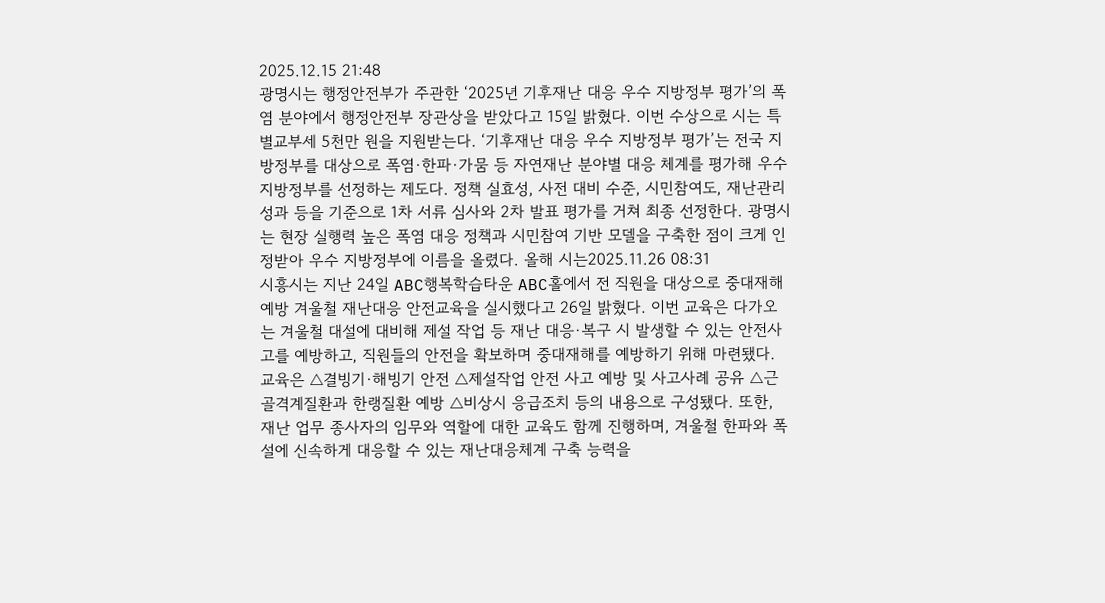2025.12.15 21:48
광명시는 행정안전부가 주관한 ‘2025년 기후재난 대응 우수 지방정부 평가’의 폭염 분야에서 행정안전부 장관상을 받았다고 15일 밝혔다. 이번 수상으로 시는 특별교부세 5천만 원을 지원받는다. ‘기후재난 대응 우수 지방정부 평가’는 전국 지방정부를 대상으로 폭염·한파·가뭄 등 자연재난 분야별 대응 체계를 평가해 우수 지방정부를 선정하는 제도다. 정책 실효성, 사전 대비 수준, 시민참여도, 재난관리 성과 등을 기준으로 1차 서류 심사와 2차 발표 평가를 거쳐 최종 선정한다. 광명시는 현장 실행력 높은 폭염 대응 정책과 시민참여 기반 모델을 구축한 점이 크게 인정받아 우수 지방정부에 이름을 올렸다. 올해 시는2025.11.26 08:31
시흥시는 지난 24일 ABC행복학습타운 ABC홀에서 전 직원을 대상으로 중대재해 예방 겨울철 재난대응 안전교육을 실시했다고 26일 밝혔다. 이번 교육은 다가오는 겨울철 대설에 대비해 제설 작업 등 재난 대응·복구 시 발생할 수 있는 안전사고를 예방하고, 직원들의 안전을 확보하며 중대재해를 예방하기 위해 마련됐다. 교육은 △결빙기·해빙기 안전 △제설작업 안전 사고 예방 및 사고사례 공유 △근골격계질환과 한랭질환 예방 △비상시 응급조치 등의 내용으로 구성됐다. 또한, 재난 업무 종사자의 임무와 역할에 대한 교육도 함께 진행하며, 겨울철 한파와 폭설에 신속하게 대응할 수 있는 재난대응체계 구축 능력을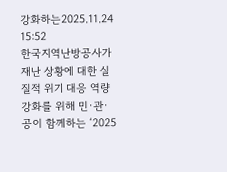강화하는2025.11.24 15:52
한국지역난방공사가 재난 상황에 대한 실질적 위기 대응 역량 강화를 위해 민·관·공이 함께하는 ‘2025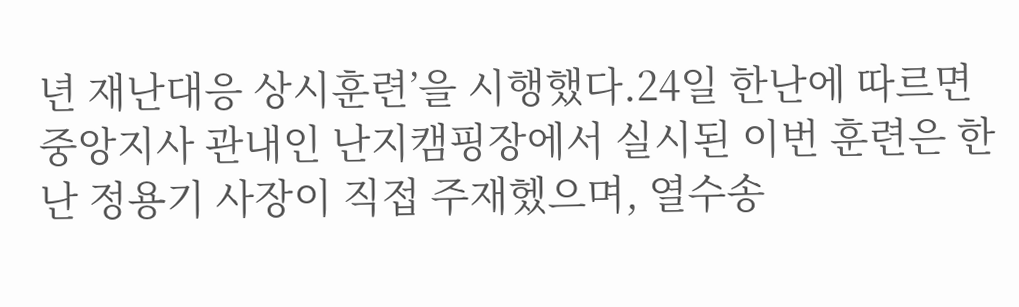년 재난대응 상시훈련’을 시행했다.24일 한난에 따르면 중앙지사 관내인 난지캠핑장에서 실시된 이번 훈련은 한난 정용기 사장이 직접 주재헸으며, 열수송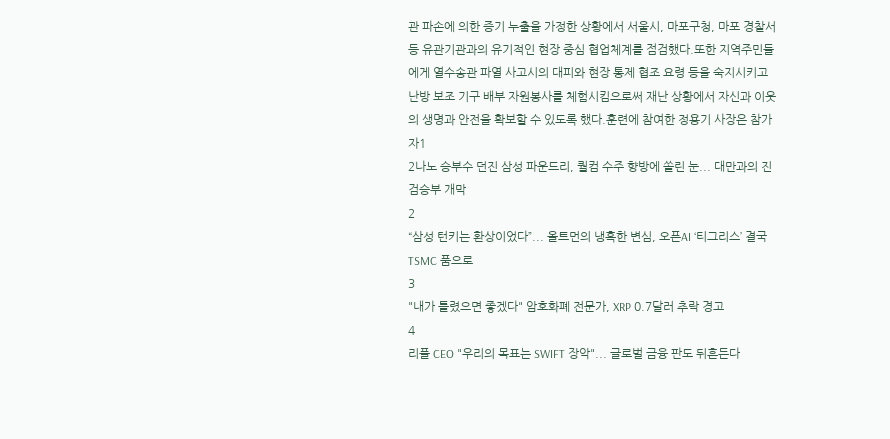관 파손에 의한 증기 누출을 가정한 상황에서 서울시, 마포구청, 마포 경찰서 등 유관기관과의 유기적인 현장 중심 협업체계를 점검했다.또한 지역주민들에게 열수송관 파열 사고시의 대피와 현장 통제 협조 요령 등을 숙지시키고 난방 보조 기구 배부 자원봉사를 체험시킴으로써 재난 상황에서 자신과 이웃의 생명과 안전을 확보할 수 있도록 했다.훈련에 참여한 정용기 사장은 참가자1
2나노 승부수 던진 삼성 파운드리, 퀄컴 수주 향방에 쏠린 눈... 대만과의 진검승부 개막
2
“삼성 턴키는 환상이었다”... 올트먼의 냉혹한 변심, 오픈AI ‘티그리스’ 결국 TSMC 품으로
3
"내가 틀렸으면 좋겠다" 암호화폐 전문가, XRP 0.7달러 추락 경고
4
리플 CEO "우리의 목표는 SWIFT 장악"... 글로벌 금융 판도 뒤흔든다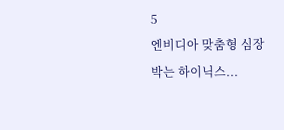5
엔비디아 맞춤형 심장 박는 하이닉스...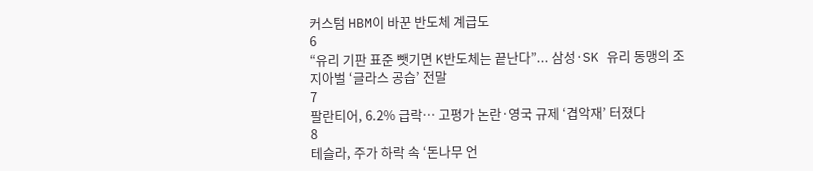커스텀 HBM이 바꾼 반도체 계급도
6
“유리 기판 표준 뺏기면 K반도체는 끝난다”... 삼성·SK 유리 동맹의 조지아벌 ‘글라스 공습’ 전말
7
팔란티어, 6.2% 급락… 고평가 논란·영국 규제 ‘겹악재’ 터졌다
8
테슬라, 주가 하락 속 ‘돈나무 언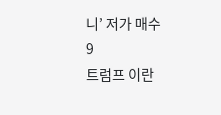니’ 저가 매수
9
트럼프 이란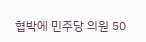협박에 민주당 의원 50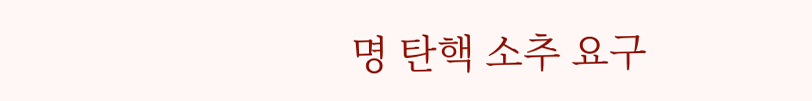명 탄핵 소추 요구